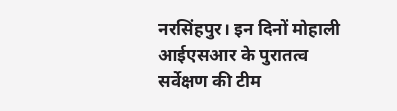नरसिंहपुर। इन दिनों मोहाली आईएसआर के पुरातत्व सर्वेक्षण की टीम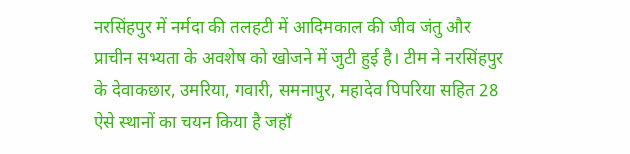नरसिंहपुर में नर्मदा की तलहटी में आदिमकाल की जीव जंतु और प्राचीन सभ्यता के अवशेष को खोजने में जुटी हुई है। टीम ने नरसिंहपुर के देवाकछार, उमरिया, गवारी, समनापुर, महादेव पिपरिया सहित 28 ऐसे स्थानों का चयन किया है जहाँ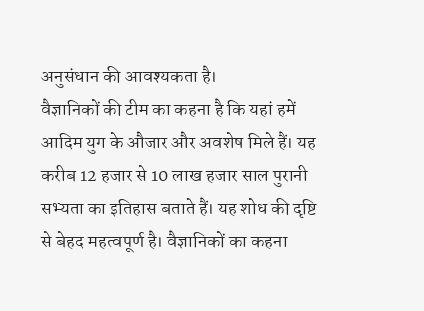अनुसंधान की आवश्यकता है।
वैज्ञानिकों की टीम का कहना है कि यहां हमें आदिम युग के औजार और अवशेष मिले हैं। यह करीब 12 हजार से 10 लाख हजार साल पुरानी सभ्यता का इतिहास बताते हैं। यह शोध की दृष्टि से बेहद महत्वपूर्ण है। वैज्ञानिकों का कहना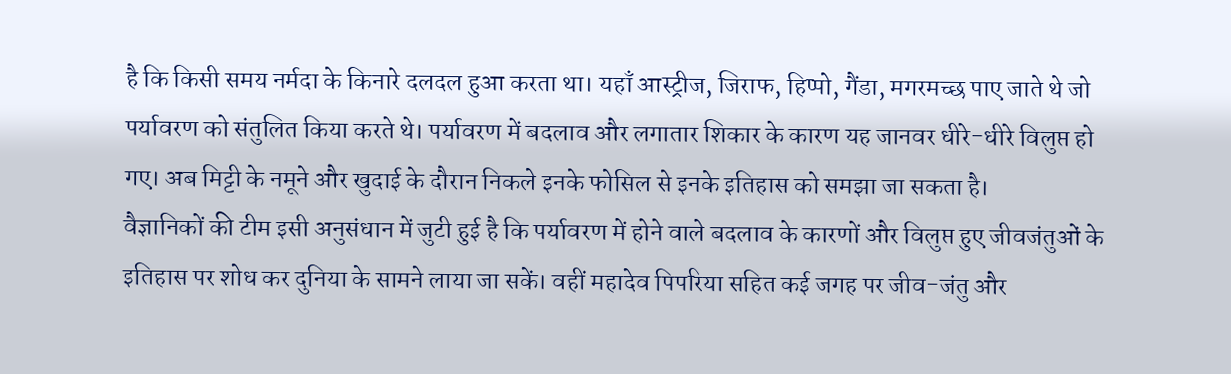है कि किसी समय नर्मदा के किनारे दलदल हुआ करता था। यहाँ आस्ट्रीज, जिराफ, हिप्पो, गैंडा, मगरमच्छ पाए जाते थे जो पर्यावरण को संतुलित किया करते थे। पर्यावरण में बदलाव और लगातार शिकार के कारण यह जानवर धीरे-धीरे विलुप्त हो गए। अब मिट्टी के नमूने और खुदाई के दौरान निकले इनके फोसिल से इनके इतिहास को समझा जा सकता है।
वैज्ञानिकों की टीम इसी अनुसंधान में जुटी हुई है कि पर्यावरण में होने वाले बदलाव के कारणों और विलुप्त हुए जीवजंतुओं के इतिहास पर शोध कर दुनिया के सामने लाया जा सकें। वहीं महादेव पिपरिया सहित कई जगह पर जीव-जंतु और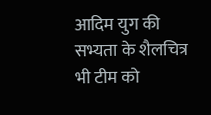आदिम युग की सभ्यता के शैलचित्र भी टीम को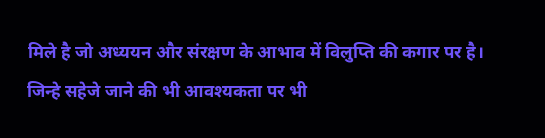मिले है जो अध्ययन और संरक्षण के आभाव में विलुप्ति की कगार पर है। जिन्हे सहेजे जाने की भी आवश्यकता पर भी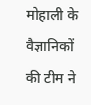मोहाली के वैज्ञानिकों की टीम ने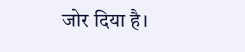जोर दिया है।